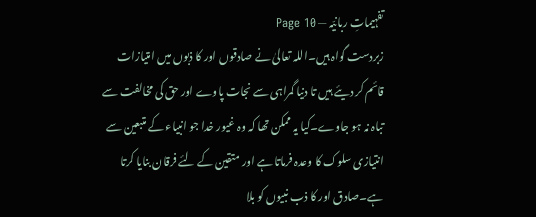تفہیماتِ ربانیّہ — Page 10
زبردست گواہ ہیں۔اللہ تعالیٰ نے صادقوں اور کا ذبوں میں امتیازات قائم کر دیئے ہیں تا دنیا گمراہی سے نجات پاوے اور حق کی مخالفت سے تباہ نہ ہو جاوے۔کیا یہ ممکن تھا کہ وہ غیور خدا جو انبیاء کے متبعین سے انتیازی سلوک کا وعدہ فرماتا ہے اور متقین کے لئے فرقان بنایا کرتا ہے۔صادق اور کا ذب نبیوں کو بلا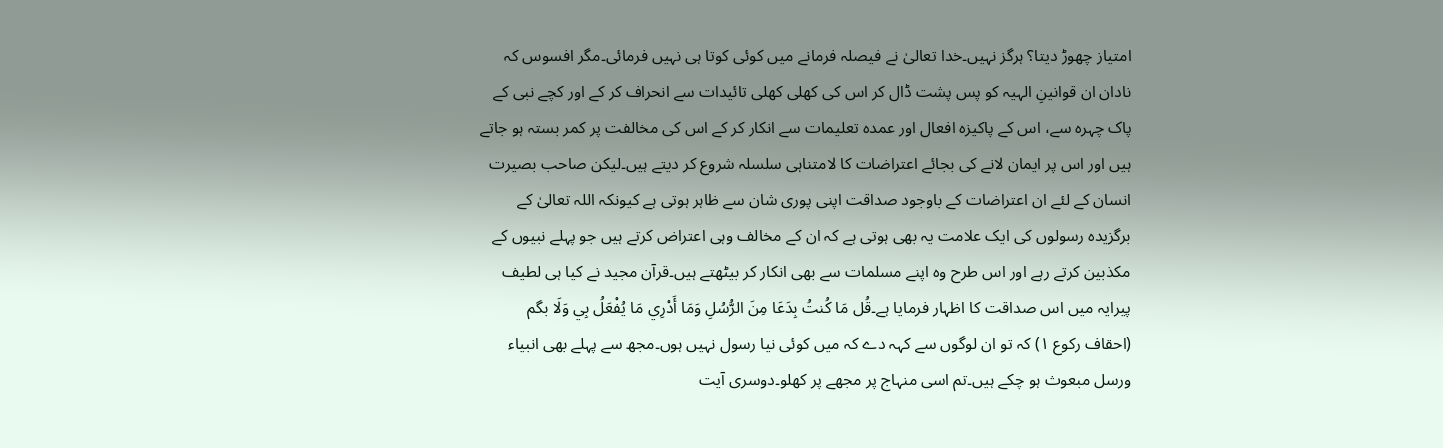امتیاز چھوڑ دیتا؟ ہرگز نہیں۔خدا تعالیٰ نے فیصلہ فرمانے میں کوئی کوتا ہی نہیں فرمائی۔مگر افسوس کہ نادان ان قوانینِ الہیہ کو پس پشت ڈال کر اس کی کھلی کھلی تائیدات سے انحراف کر کے اور کچے نبی کے پاک چہرہ سے، اس کے پاکیزہ افعال اور عمدہ تعلیمات سے انکار کر کے اس کی مخالفت پر کمر بستہ ہو جاتے ہیں اور اس پر ایمان لانے کی بجائے اعتراضات کا لامتناہی سلسلہ شروع کر دیتے ہیں۔لیکن صاحب بصیرت انسان کے لئے ان اعتراضات کے باوجود صداقت اپنی پوری شان سے ظاہر ہوتی ہے کیونکہ اللہ تعالیٰ کے برگزیدہ رسولوں کی ایک علامت یہ بھی ہوتی ہے کہ ان کے مخالف وہی اعتراض کرتے ہیں جو پہلے نبیوں کے مکذبین کرتے رہے اور اس طرح وہ اپنے مسلمات سے بھی انکار کر بیٹھتے ہیں۔قرآن مجید نے کیا ہی لطیف پیرایہ میں اس صداقت کا اظہار فرمایا ہے۔قُل مَا كُنتُ بِدَعَا مِنَ الرُّسُلِ وَمَا أَدْرِي مَا يُفْعَلُ بِي وَلَا بگم (احقاف رکوع ۱) کہ تو ان لوگوں سے کہہ دے کہ میں کوئی نیا رسول نہیں ہوں۔مجھ سے پہلے بھی انبیاء ورسل مبعوث ہو چکے ہیں۔تم اسی منہاج پر مجھے پر کھلو۔دوسری آیت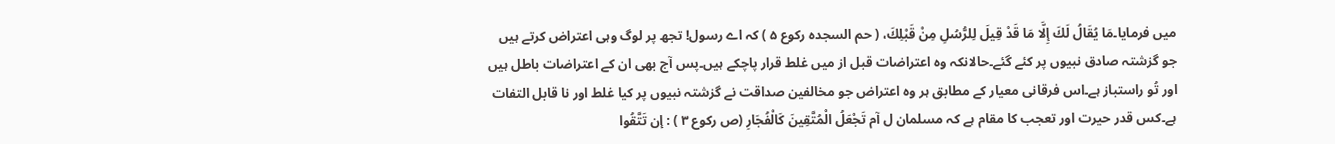میں فرمایا۔مَا يُقَالُ لَكَ إِلَّا مَا قَدْ قِيلَ لِلرُّسُلِ مِنْ قَبْلِكَ، ( حم السجدہ رکوع ۵ ) کہ اے رسول! تجھ پر لوگ وہی اعتراض کرتے ہیں جو گزشتہ صادق نبیوں پر کئے گئے۔حالانکہ وہ اعتراضات قبل از میں غلط قرار پاچکے ہیں۔پس آج بھی ان کے اعتراضات باطل ہیں اور تُو راستباز ہے۔اس فرقانی معیار کے مطابق ہر وہ اعتراض جو مخالفین صداقت نے گزشتہ نبیوں پر کیا غلط اور نا قابل التفات ہے۔کس قدر حیرت اور تعجب کا مقام ہے کہ مسلمان ل آم تَجْعَلُ الْمُتَّقِينَ كَالْفُجَارِ (ص رکوع ۳ ) : إن تَتَّقُوا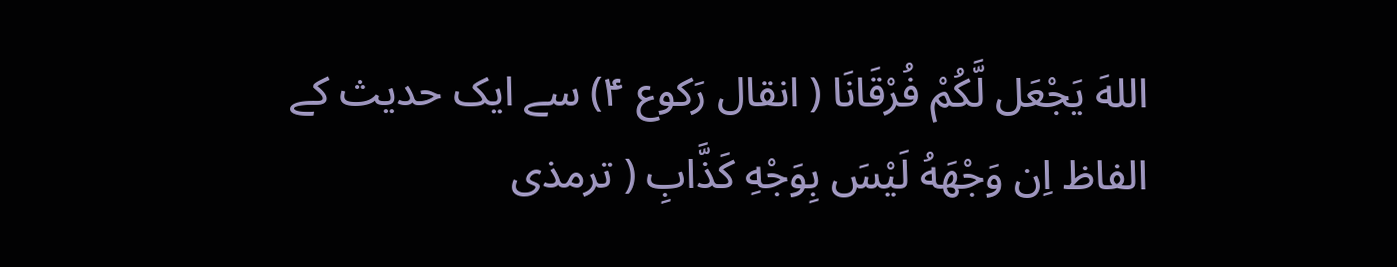اللهَ يَجْعَل لَّكُمْ فُرْقَانَا ( انقال رَکوع ۴) سے ایک حدیث کے الفاظ اِن وَجْهَهُ لَيْسَ بِوَجْهِ كَذَّابِ ( ترمذی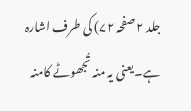جلد ۲ صفحہ ۷۲) کی طرف اشارہ ہے۔یعنی یہ منہ تُجھوٹے کامنہ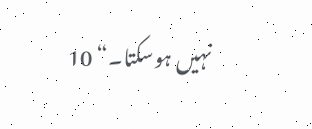نہیں ہوسکتا۔“ 10